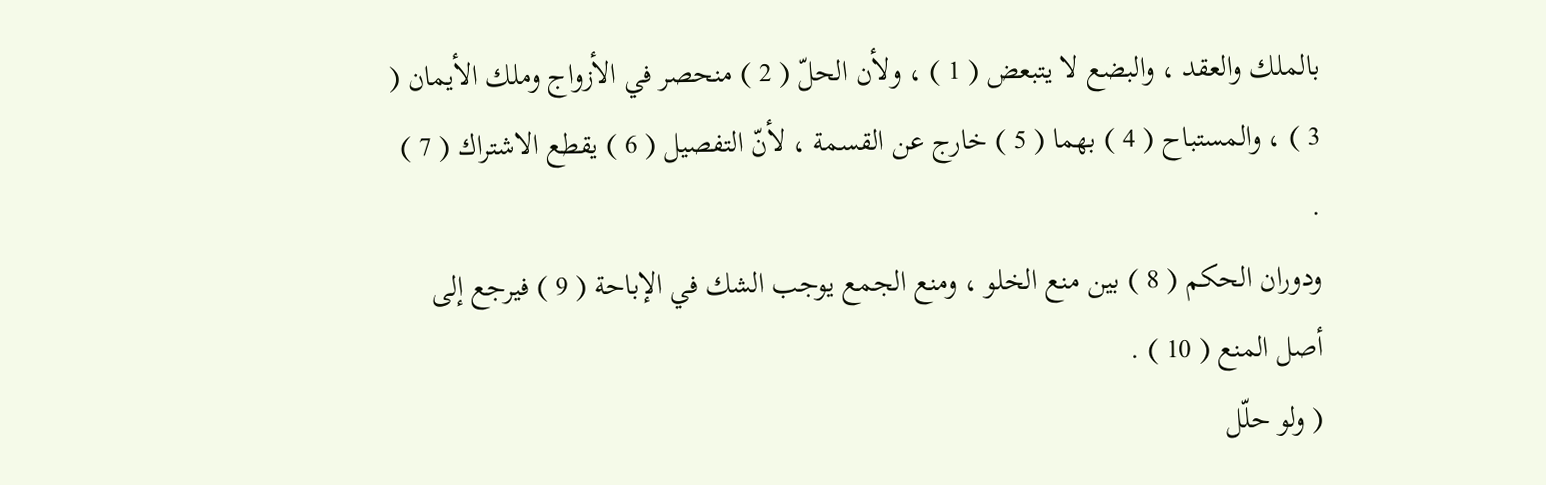بالملك والعقد ، والبضع لا يتبعض ( 1 ) ، ولأن الحلّ ( 2 ) منحصر في الأزواج وملك الأيمان ( 3 ) ، والمستباح ( 4 ) بهما ( 5 ) خارج عن القسمة ، لأنّ التفصيل ( 6 ) يقطع الاشتراك ( 7 ) .
ودوران الحكم ( 8 ) بين منع الخلو ، ومنع الجمع يوجب الشك في الإباحة ( 9 ) فيرجع إلى أصل المنع ( 10 ) .
( ولو حلّل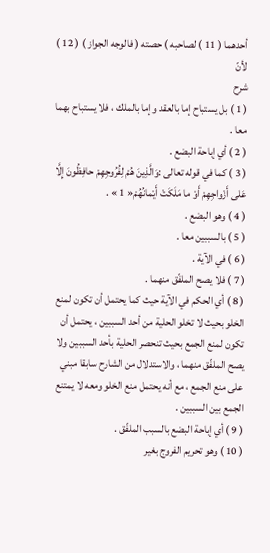أحدهما ( 11 ) لصاحبه ) حصته ( فالوجه الجواز ) ( 12 ) لأنّ
شرح
( 1 ) بل يستباح إما بالعقد وإما بالملك ، فلا يستباح بهما معا .
( 2 ) أي إباحة البضع .
( 3 ) كما في قوله تعالى :وَالَّذِينَ هُمْ لِفُرُوجِهِمْ حافِظُونَ إِلَّا عَلى أَزْواجِهِمْ أَوْ ما مَلَكَتْ أَيْمانُهُمْ« 1 » .
( 4 ) وهو البضع .
( 5 ) بالسببين معا .
( 6 ) في الآية .
( 7 ) فلا يصح الملفّق منهما .
( 8 ) أي الحكم في الآية حيث كما يحتمل أن تكون لمنع الخلو بحيث لا تخلو الحلية من أحد السببين ، يحتمل أن تكون لمنع الجمع بحيث تنحصر الحلية بأحد السببين ولا يصح الملفّق منهما ، والاستدلال من الشارح سابقا مبني على منع الجمع ، مع أنه يحتمل منع الخلو ومعه لا يمتنع الجمع بين السببين .
( 9 ) أي إباحة البضع بالسبب الملفّق .
( 10 ) وهو تحريم الفروج بغير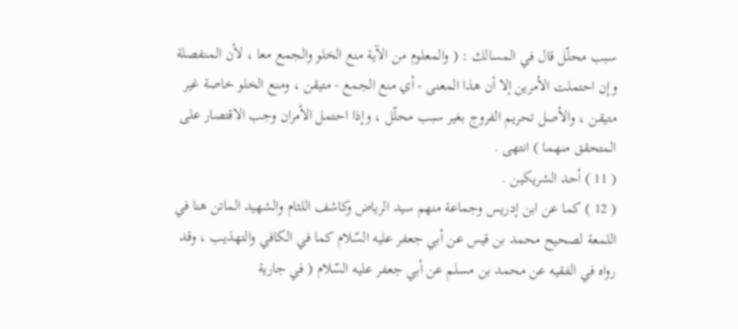سبب محلّل قال في المسالك : ( والمعلوم من الآية منع الخلو والجمع معا ، لأن المنفصلة وإن احتملت الأمرين إلا أن هذا المعنى - أي منع الجمع - متيقن ، ومنع الخلو خاصة غير متيقن ، والأصل تحريم الفروج بغير سبب محلّل ، وإذا احتمل الأمران وجب الاقتصار على المتحقق منهما ) انتهى .
( 11 ) أحد الشريكين .
( 12 ) كما عن ابن إدريس وجماعة منهم سيد الرياض وكاشف اللثام والشهيد الماتن هنا في اللمعة لصحيح محمد بن قيس عن أبي جعفر عليه السّلام كما في الكافي والتهذيب ، وقد رواه في الفقيه عن محمد بن مسلم عن أبي جعفر عليه السّلام ( في جارية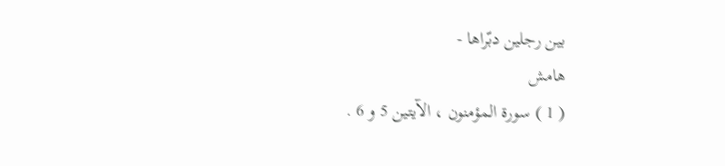بين رجلين دبّراها -
هامش
( 1 ) سورة المؤمنون ، الآيتين 5 و 6 .